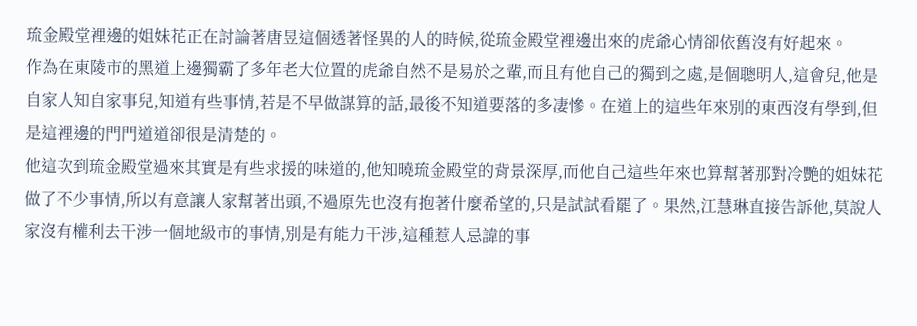琉金殿堂裡邊的姐妹花正在討論著唐昱這個透著怪異的人的時候,從琉金殿堂裡邊出來的虎爺心情卻依舊沒有好起來。
作為在東陵市的黑道上邊獨霸了多年老大位置的虎爺自然不是易於之輩,而且有他自己的獨到之處,是個聰明人,這會兒,他是自家人知自家事兒,知道有些事情,若是不早做謀算的話,最後不知道要落的多凄慘。在道上的這些年來別的東西沒有學到,但是這裡邊的門門道道卻很是清楚的。
他這次到琉金殿堂過來其實是有些求援的味道的,他知曉琉金殿堂的背景深厚,而他自己這些年來也算幫著那對冷艷的姐妹花做了不少事情,所以有意讓人家幫著出頭,不過原先也沒有抱著什麼希望的,只是試試看罷了。果然,江慧琳直接告訴他,莫說人家沒有權利去干涉一個地級市的事情,別是有能力干涉,這種惹人忌諱的事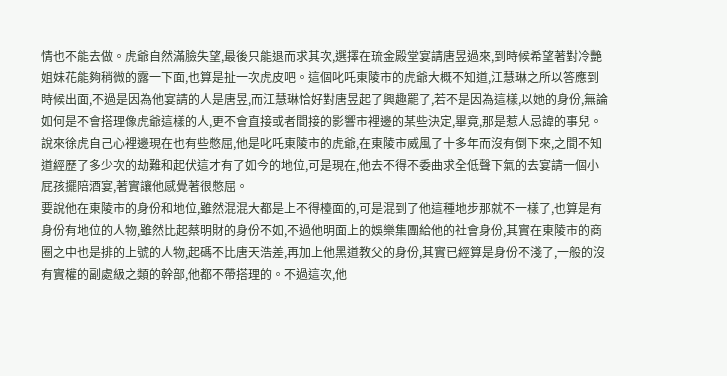情也不能去做。虎爺自然滿臉失望,最後只能退而求其次,選擇在琉金殿堂宴請唐昱過來,到時候希望著對冷艷姐妹花能夠稍微的露一下面,也算是扯一次虎皮吧。這個叱吒東陵市的虎爺大概不知道,江慧琳之所以答應到時候出面,不過是因為他宴請的人是唐昱,而江慧琳恰好對唐昱起了興趣罷了,若不是因為這樣,以她的身份,無論如何是不會搭理像虎爺這樣的人,更不會直接或者間接的影響市裡邊的某些決定,畢竟,那是惹人忌諱的事兒。
說來徐虎自己心裡邊現在也有些憋屈,他是叱吒東陵市的虎爺,在東陵市威風了十多年而沒有倒下來,之間不知道經歷了多少次的劫難和起伏這才有了如今的地位,可是現在,他去不得不委曲求全低聲下氣的去宴請一個小屁孩擺陪酒宴,著實讓他感覺著很憋屈。
要說他在東陵市的身份和地位,雖然混混大都是上不得檯面的,可是混到了他這種地步那就不一樣了,也算是有身份有地位的人物,雖然比起蔡明財的身份不如,不過他明面上的娛樂集團給他的社會身份,其實在東陵市的商圈之中也是排的上號的人物,起碼不比唐天浩差,再加上他黑道教父的身份,其實已經算是身份不淺了,一般的沒有實權的副處級之類的幹部,他都不帶搭理的。不過這次,他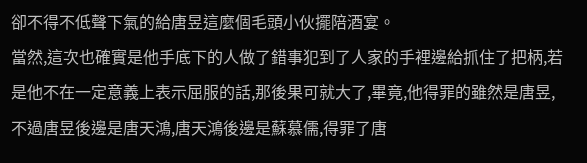卻不得不低聲下氣的給唐昱這麼個毛頭小伙擺陪酒宴。
當然,這次也確實是他手底下的人做了錯事犯到了人家的手裡邊給抓住了把柄,若是他不在一定意義上表示屈服的話,那後果可就大了,畢竟,他得罪的雖然是唐昱,不過唐昱後邊是唐天鴻,唐天鴻後邊是蘇慕儒,得罪了唐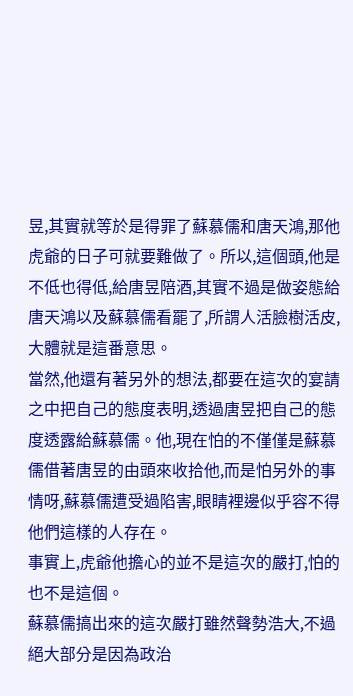昱,其實就等於是得罪了蘇慕儒和唐天鴻,那他虎爺的日子可就要難做了。所以,這個頭,他是不低也得低,給唐昱陪酒,其實不過是做姿態給唐天鴻以及蘇慕儒看罷了,所謂人活臉樹活皮,大體就是這番意思。
當然,他還有著另外的想法,都要在這次的宴請之中把自己的態度表明,透過唐昱把自己的態度透露給蘇慕儒。他,現在怕的不僅僅是蘇慕儒借著唐昱的由頭來收拾他,而是怕另外的事情呀,蘇慕儒遭受過陷害,眼睛裡邊似乎容不得他們這樣的人存在。
事實上,虎爺他擔心的並不是這次的嚴打,怕的也不是這個。
蘇慕儒搞出來的這次嚴打雖然聲勢浩大,不過絕大部分是因為政治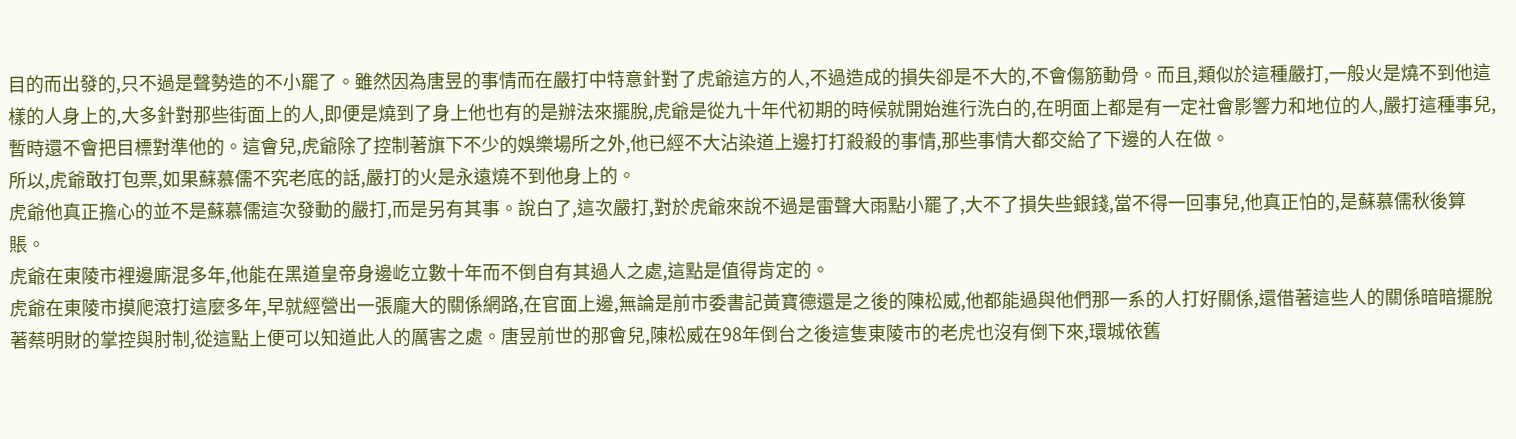目的而出發的,只不過是聲勢造的不小罷了。雖然因為唐昱的事情而在嚴打中特意針對了虎爺這方的人,不過造成的損失卻是不大的,不會傷筋動骨。而且,類似於這種嚴打,一般火是燒不到他這樣的人身上的,大多針對那些街面上的人,即便是燒到了身上他也有的是辦法來擺脫,虎爺是從九十年代初期的時候就開始進行洗白的,在明面上都是有一定社會影響力和地位的人,嚴打這種事兒,暫時還不會把目標對準他的。這會兒,虎爺除了控制著旗下不少的娛樂場所之外,他已經不大沾染道上邊打打殺殺的事情,那些事情大都交給了下邊的人在做。
所以,虎爺敢打包票,如果蘇慕儒不究老底的話,嚴打的火是永遠燒不到他身上的。
虎爺他真正擔心的並不是蘇慕儒這次發動的嚴打,而是另有其事。說白了,這次嚴打,對於虎爺來說不過是雷聲大雨點小罷了,大不了損失些銀錢,當不得一回事兒,他真正怕的,是蘇慕儒秋後算賬。
虎爺在東陵市裡邊廝混多年,他能在黑道皇帝身邊屹立數十年而不倒自有其過人之處,這點是值得肯定的。
虎爺在東陵市摸爬滾打這麼多年,早就經營出一張龐大的關係網路,在官面上邊,無論是前市委書記黃寶德還是之後的陳松威,他都能過與他們那一系的人打好關係,還借著這些人的關係暗暗擺脫著蔡明財的掌控與肘制,從這點上便可以知道此人的厲害之處。唐昱前世的那會兒,陳松威在98年倒台之後這隻東陵市的老虎也沒有倒下來,環城依舊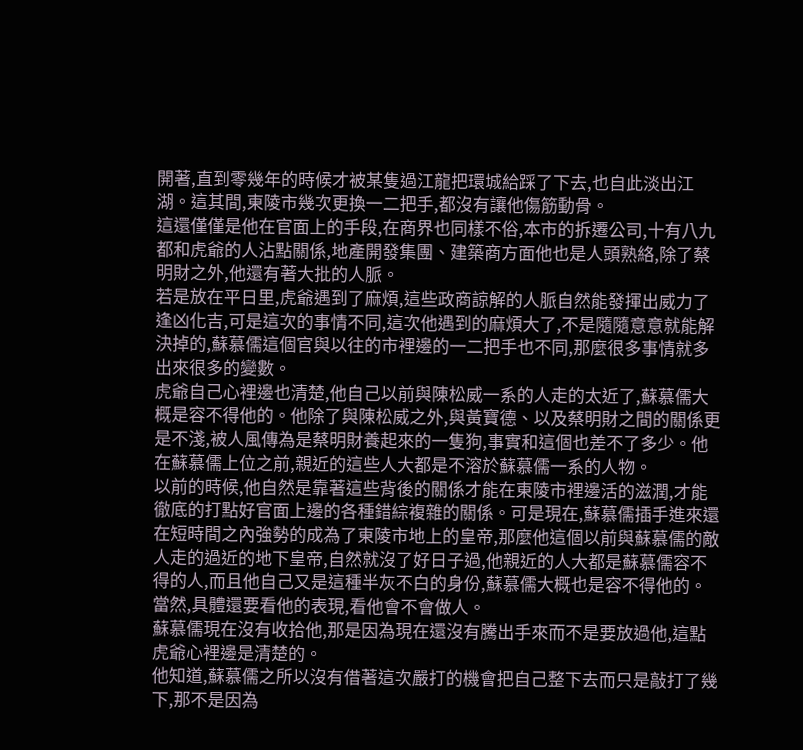開著,直到零幾年的時候才被某隻過江龍把環城給踩了下去,也自此淡出江湖。這其間,東陵市幾次更換一二把手,都沒有讓他傷筋動骨。
這還僅僅是他在官面上的手段,在商界也同樣不俗,本市的拆遷公司,十有八九都和虎爺的人沾點關係,地產開發集團、建築商方面他也是人頭熟絡,除了蔡明財之外,他還有著大批的人脈。
若是放在平日里,虎爺遇到了麻煩,這些政商諒解的人脈自然能發揮出威力了逢凶化吉,可是這次的事情不同,這次他遇到的麻煩大了,不是隨隨意意就能解決掉的,蘇慕儒這個官與以往的市裡邊的一二把手也不同,那麼很多事情就多出來很多的變數。
虎爺自己心裡邊也清楚,他自己以前與陳松威一系的人走的太近了,蘇慕儒大概是容不得他的。他除了與陳松威之外,與黃寶德、以及蔡明財之間的關係更是不淺,被人風傳為是蔡明財養起來的一隻狗,事實和這個也差不了多少。他在蘇慕儒上位之前,親近的這些人大都是不溶於蘇慕儒一系的人物。
以前的時候,他自然是靠著這些背後的關係才能在東陵市裡邊活的滋潤,才能徹底的打點好官面上邊的各種錯綜複雜的關係。可是現在,蘇慕儒插手進來還在短時間之內強勢的成為了東陵市地上的皇帝,那麼他這個以前與蘇慕儒的敵人走的過近的地下皇帝,自然就沒了好日子過,他親近的人大都是蘇慕儒容不得的人,而且他自己又是這種半灰不白的身份,蘇慕儒大概也是容不得他的。當然,具體還要看他的表現,看他會不會做人。
蘇慕儒現在沒有收拾他,那是因為現在還沒有騰出手來而不是要放過他,這點虎爺心裡邊是清楚的。
他知道,蘇慕儒之所以沒有借著這次嚴打的機會把自己整下去而只是敲打了幾下,那不是因為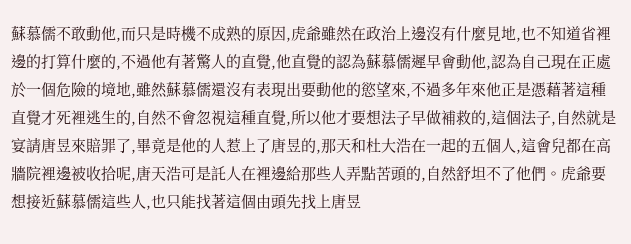蘇慕儒不敢動他,而只是時機不成熟的原因,虎爺雖然在政治上邊沒有什麼見地,也不知道省裡邊的打算什麼的,不過他有著驚人的直覺,他直覺的認為蘇慕儒遲早會動他,認為自己現在正處於一個危險的境地,雖然蘇慕儒還沒有表現出要動他的慾望來,不過多年來他正是憑藉著這種直覺才死裡逃生的,自然不會忽視這種直覺,所以他才要想法子早做補救的,這個法子,自然就是宴請唐昱來賠罪了,畢竟是他的人惹上了唐昱的,那天和杜大浩在一起的五個人,這會兒都在高牆院裡邊被收拾呢,唐天浩可是託人在裡邊給那些人弄點苦頭的,自然舒坦不了他們。虎爺要想接近蘇慕儒這些人,也只能找著這個由頭先找上唐昱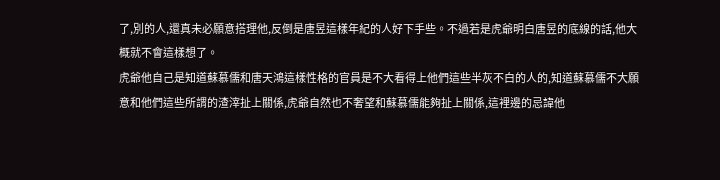了,別的人,還真未必願意搭理他,反倒是唐昱這樣年紀的人好下手些。不過若是虎爺明白唐昱的底線的話,他大概就不會這樣想了。
虎爺他自己是知道蘇慕儒和唐天鴻這樣性格的官員是不大看得上他們這些半灰不白的人的,知道蘇慕儒不大願意和他們這些所謂的渣滓扯上關係,虎爺自然也不奢望和蘇慕儒能夠扯上關係,這裡邊的忌諱他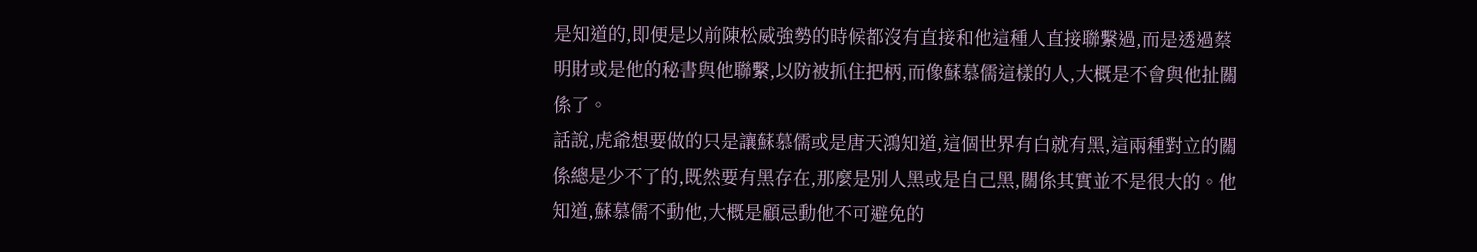是知道的,即便是以前陳松威強勢的時候都沒有直接和他這種人直接聯繫過,而是透過蔡明財或是他的秘書與他聯繫,以防被抓住把柄,而像蘇慕儒這樣的人,大概是不會與他扯關係了。
話說,虎爺想要做的只是讓蘇慕儒或是唐天鴻知道,這個世界有白就有黑,這兩種對立的關係總是少不了的,既然要有黑存在,那麼是別人黑或是自己黑,關係其實並不是很大的。他知道,蘇慕儒不動他,大概是顧忌動他不可避免的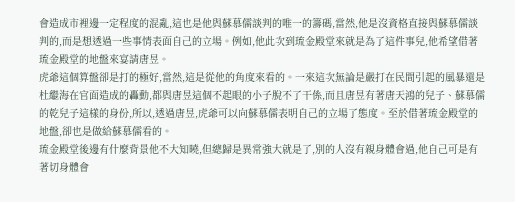會造成市裡邊一定程度的混亂,這也是他與蘇慕儒談判的唯一的籌碼,當然,他是沒資格直接與蘇慕儒談判的,而是想透過一些事情表面自己的立場。例如,他此次到琉金殿堂來就是為了這件事兒,他希望借著琉金殿堂的地盤來宴請唐昱。
虎爺這個算盤卻是打的極好,當然,這是從他的角度來看的。一來這次無論是嚴打在民間引起的風暴還是杜繼海在官面造成的轟動,都與唐昱這個不起眼的小子脫不了干係,而且唐昱有著唐天鴻的兒子、蘇慕儒的乾兒子這樣的身份,所以,透過唐昱,虎爺可以向蘇慕儒表明自己的立場了態度。至於借著琉金殿堂的地盤,卻也是做給蘇慕儒看的。
琉金殿堂後邊有什麼背景他不大知曉,但總歸是異常強大就是了,別的人沒有親身體會過,他自己可是有著切身體會